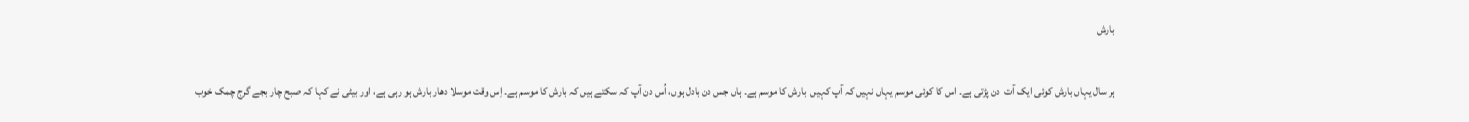بارش

ہر سال یہاں بارش کوئی ایک آت  دن پڑتی ہے۔ اس کا کوئی موسم یہاں نہیں کہ آپ کہیں  بارش کا موسم ہے۔ ہاں جس دن بادل ہوں، اُس دن آپ کہ سکتے ہیں کہ بارش کا موسم ہے۔ اِس وقت موسلا دھار بارش ہو رہی ہے، اور بیٹی نے کہا کہ صبح چار بجے گرج چمک خوب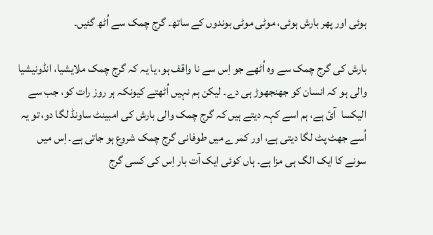ہوئی اور پھر بارش ہوئی، موٹی موٹی بوندوں کے ساتھ۔ گرج چمک سے اُٹھ گئیں۔

بارش کی گرج چمک سے وہ اُٹھے جو اِس سے نا واقف ہو، یا یہ کہ گرج چمک ملایشیا، انڈونیشیا والی ہو کہ انسان کو جھنجھوڑ ہی دے۔ لیکن ہم نہیں اُٹھتے کیونکہ ہر روز رات کو، جب سے الیکسا  آئ ہے، ہم اسے کہہ دیتے ہیں کہ گرج چمک والی بارش کی امبینٹ ساونڈ لگا دو، تو یہ اُسے جھٹ پٹ لگا دیتی ہے، اور کمرے میں طوفانی گرج چمک شروع ہو جاتی ہے۔ اِس میں سونے کا ایک الگ ہی مزا ہے۔ ہاں کوئی ایک آت بار اِس کی کسی گرج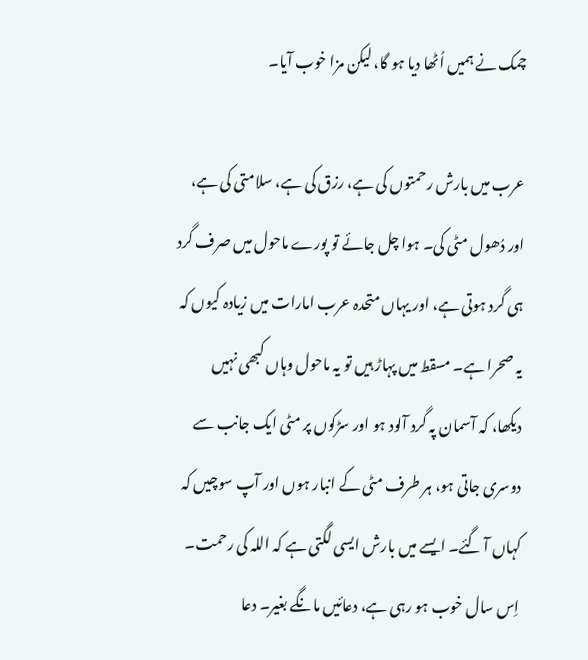چمک نے ہمیں اُٹھا دیا ہو گا، لیکن مزا خوب آیا۔

عرب میں بارش رحمتوں کی ہے، رزق کی ہے، سلامتی کی ہے، اور دُھول مٹی کی۔ ہوا چل جائے تو پورے ماحول میں صرف گرد ہی گرد ہوتی ہے، اور یہاں متحدہ عرب امارات میں زیادہ کیوں کہ یہ صحرا ہے۔ مسقط میں پہاڑ ہیں تو یہ ماحول وہاں کبھی نہیں دیکھا، کہ آسمان پہ گرد آلود ہو اور سڑکوں پر مٹی ایک جانب سے دوسری جاتی ہو، ہر طرف مٹی کے انبار ہوں اور آپ سوچیں کہ کہاں آ گئے۔ ایسے میں بارش ایسی لگتی ہے کہ اللہ کی رحمت۔ اِس سال خوب ہو رہی ہے، دعائیں مانگے بغیر۔ دعا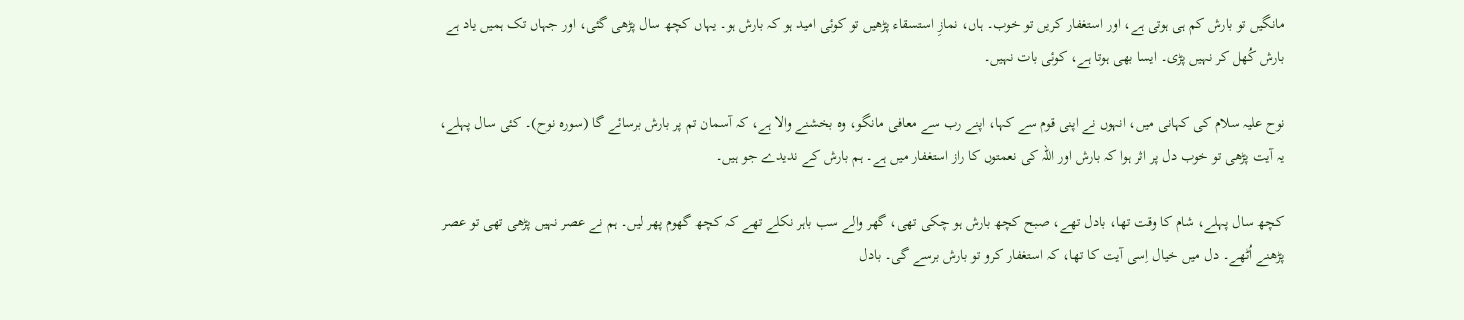مانگیں تو بارش کم ہی ہوتی ہے، اور استغفار کریں تو خوب۔ ہاں، نمازِ استسقاء پڑھیں تو کوئی امید ہو کہ بارش ہو۔ یہاں کچھ سال پڑھی گئی، اور جہاں تک ہمیں یاد ہے بارش کُھل کر نہیں پڑی۔ ایسا بھی ہوتا ہے، کوئی بات نہیں۔

نوح علیہ سلام کی کہانی میں، انہوں نے اپنی قوم سے کہا، اپنے رب سے معافی مانگو، وہ بخشنے والا ہے، کہ آسمان تم پر بارش برسائے گا (سورہ نوح)۔ کئی سال پہلے، یہ آیت پڑھی تو خوب دل پر اثر ہوا کہ بارش اور اللہ کی نعمتوں کا راز استغفار میں ہے۔ ہم بارش کے ندیدے جو ہیں۔

کچھ سال پہلے، شام کا وقت تھا، بادل تھے، صبح کچھ بارش ہو چکی تھی، گھر والے سب باہر نکلے تھے کہ کچھ گھوم پھر لیں۔ ہم نے عصر نہیں پڑھی تھی تو عصر پڑھنے اُٹھے۔ دل میں خیال اِسی آیت کا تھا، کہ استغفار کرو تو بارش برسے گی۔ بادل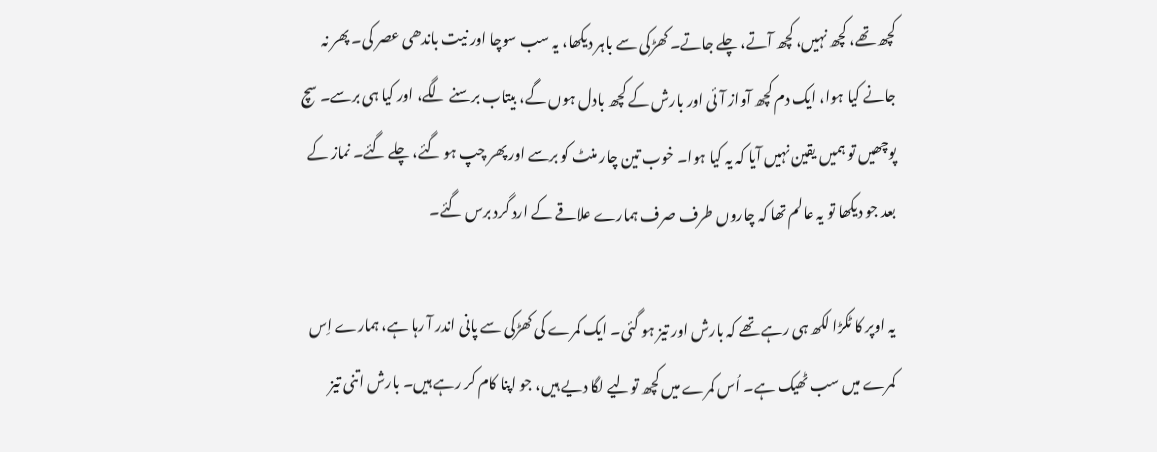کچھ تھے، کچھ نہیں، کچھ آتے، چلے جاتے۔ کھڑکی سے باہر دیکھا، یہ سب سوچا اور نیت باندھی عصر کی۔ پھر نہ جانے کیا ہوا، ایک دم کچھ آواز آئی اور بارش کے کچھ بادل ہوں گے، بیتاب برسنے لگے، اور کیا ہی برسے۔ سچ پوچھیں تو ہمیں یقین نہیں آیا کہ یہ کیا ہوا۔ خوب تین چار منٹ کو برسے اور پھر چپ ہو گئے، چلے گئے۔ نماز کے بعد جو دیکھا تو یہ عالم تھا کہ چاروں طرف صرف ہمارے علاقے کے ارد گرد برس گئے۔

یہ اوپر کا ٹکڑا لکھ ہی رہے تھے کہ بارش اور تیز ہو گئی۔ ایک کمرے کی کھڑکی سے پانی اندر آ رہا ہے، ہمارے اِس کمرے میں سب ٹھیک ہے۔ اُس کمرے میں کچھ تولیے لگا دیے ہیں، جو اپنا کام کر رہے ہیں۔ بارش اتنی تیز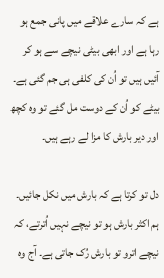ہے کہ سارے علاقے میں پانی جمع ہو رہا ہے اور ابھی بیٹی نیچے سے ہو کر آئیں ہیں تو اُن کی کلفی ہی جم گئی ہے۔ بیٹے کو اُن کے دوست مل گئے تو وہ کچھ اور دیر بارش کا مزا لے رہے ہیں۔

دل تو کرتا ہے کہ بارش میں نکل جائیں۔ ہم اکثر بارش ہو تو نیچے نہیں اُترتے، کہ نیچے اترو تو بارش رُک جاتی ہے۔ آج وہ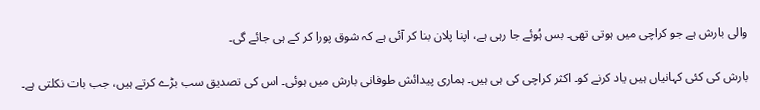والی بارش ہے جو کراچی میں ہوتی تھی۔ بس ہُوئے جا رہی ہے، اپنا پلان بنا کر آئی ہے کہ شوق پورا کر کے ہی جائے گی۔

بارش کی کئی کہانیاں ہیں یاد کرنے کو۔ اکثر کراچی کی ہی ہیں۔ ہماری پیدائش طوفانی بارش میں ہوئی۔ اس کی تصدیق سب بڑے کرتے ہیں، جب بات نکلتی ہے۔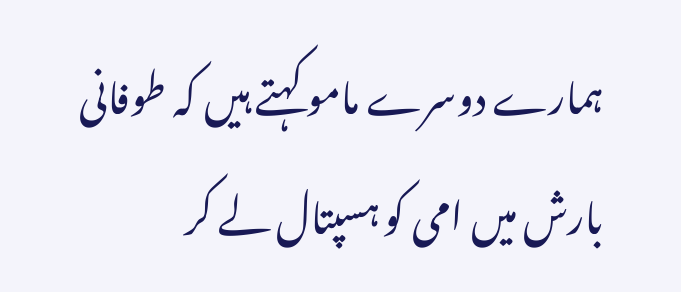ہمارے دوسرے مامو کہتے ہیں کہ طوفانی بارش میں امی کو ہسپتال لے کر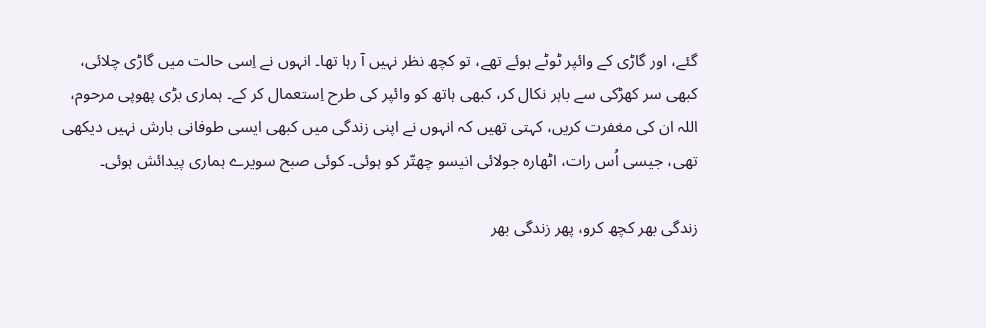گئے، اور گاڑی کے وائپر ٹوٹے ہوئے تھے، تو کچھ نظر نہیں آ رہا تھا۔ انہوں نے اِسی حالت میں گاڑی چلائی، کبھی سر کھڑکی سے باہر نکال کر، کبھی ہاتھ کو وائپر کی طرح اِستعمال کر کے۔ ہماری بڑی پھوپی مرحوم، اللہ ان کی مغفرت کریں، کہتی تھیں کہ انہوں نے اپنی زندگی میں کبھی ایسی طوفانی بارش نہیں دیکھی تھی، جیسی اُس رات، اٹھارہ جولائی انیسو چھتّر کو ہوئی۔ کوئی صبح سویرے ہماری پیدائش ہوئی۔

زندگی بھر کچھ کرو، پھر زندگی بھر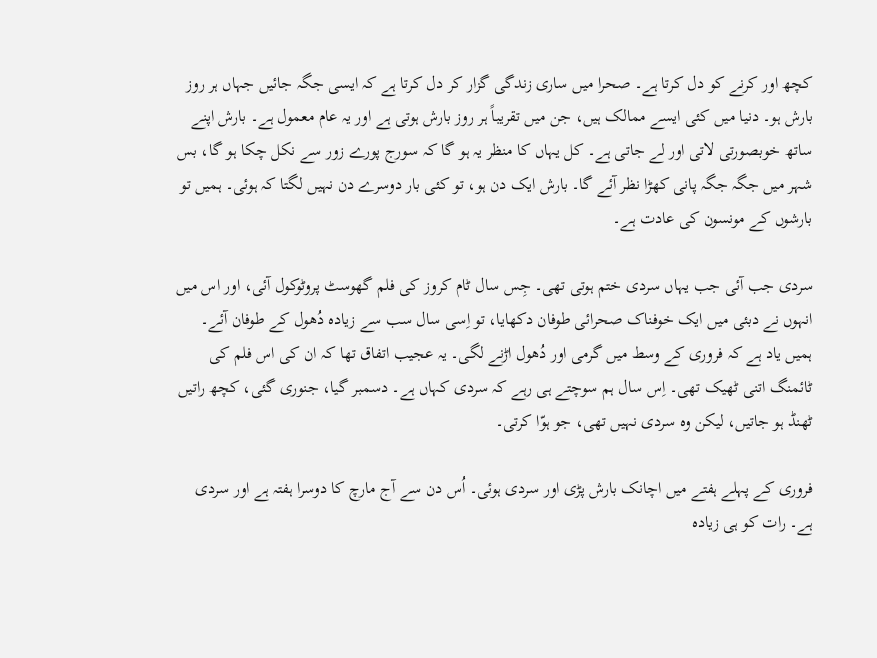کچھ اور کرنے کو دل کرتا ہے۔ صحرا میں ساری زندگی گزار کر دل کرتا ہے کہ ایسی جگہ جائیں جہاں ہر روز بارش ہو۔ دنیا میں کئی ایسے ممالک ہیں، جن میں تقریباً ہر روز بارش ہوتی ہے اور یہ عام معمول ہے۔ بارش اپنے ساتھ خوبصورتی لاتی اور لے جاتی ہے۔ کل یہاں کا منظر یہ ہو گا کہ سورج پورے زور سے نکل چکا ہو گا، بس شہر میں جگہ جگہ پانی کھڑا نظر آئے گا۔ بارش ایک دن ہو، تو کئی بار دوسرے دن نہیں لگتا کہ ہوئی۔ ہمیں تو بارشوں کے مونسون کی عادت ہے۔

سردی جب آئی جب یہاں سردی ختم ہوتی تھی۔ جِس سال ٹام کروز کی فلم گھوسٹ پروٹوکول آئی، اور اس میں انہوں نے دبئی میں ایک خوفناک صحرائی طوفان دکھایا، تو اِسی سال سب سے زیادہ دُھول کے طوفان آئے۔ ہمیں یاد ہے کہ فروری کے وسط میں گرمی اور دُھول اڑنے لگی۔ یہ عجیب اتفاق تھا کہ ان کی اس فلم کی ٹائمنگ اتنی ٹھیک تھی۔ اِس سال ہم سوچتے ہی رہے کہ سردی کہاں ہے۔ دسمبر گیا، جنوری گئی، کچھ راتیں ٹھنڈ ہو جاتیں، لیکن وہ سردی نہیں تھی، جو ہوّا کرتی۔

فروری کے پہلے ہفتے میں اچانک بارش پڑی اور سردی ہوئی۔ اُس دن سے آج مارچ کا دوسرا ہفتہ ہے اور سردی ہے۔ رات کو ہی زیادہ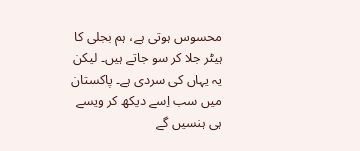محسوس ہوتی ہے، ہم بجلی کا ہیٹر جلا کر سو جاتے ہیں۔ لیکن یہ یہاں کی سردی ہے۔ پاکستان میں سب اِسے دیکھ کر ویسے ہی ہنسیں گے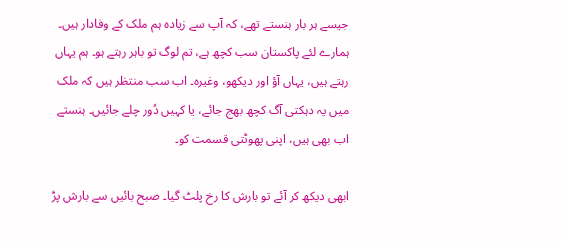جیسے ہر بار ہنستے تھے، کہ آپ سے زیادہ ہم ملک کے وفادار ہیں۔ ہمارے لئے پاکستان سب کچھ ہے، تم لوگ تو باہر رہتے ہو۔ ہم یہاں رہتے ہیں، یہاں آؤ اور دیکھو، وغیرہ۔ اب سب منتظر ہیں کہ ملک میں یہ دہکتی آگ کچھ بھج جائے، یا کہیں دُور چلے جائیں۔ ہنستے اب بھی ہیں، اپنی پھوٹتی قسمت کو۔

ابھی دیکھ کر آئے تو بارش کا رخ پلٹ گیا۔ صبح بائیں سے بارش پڑ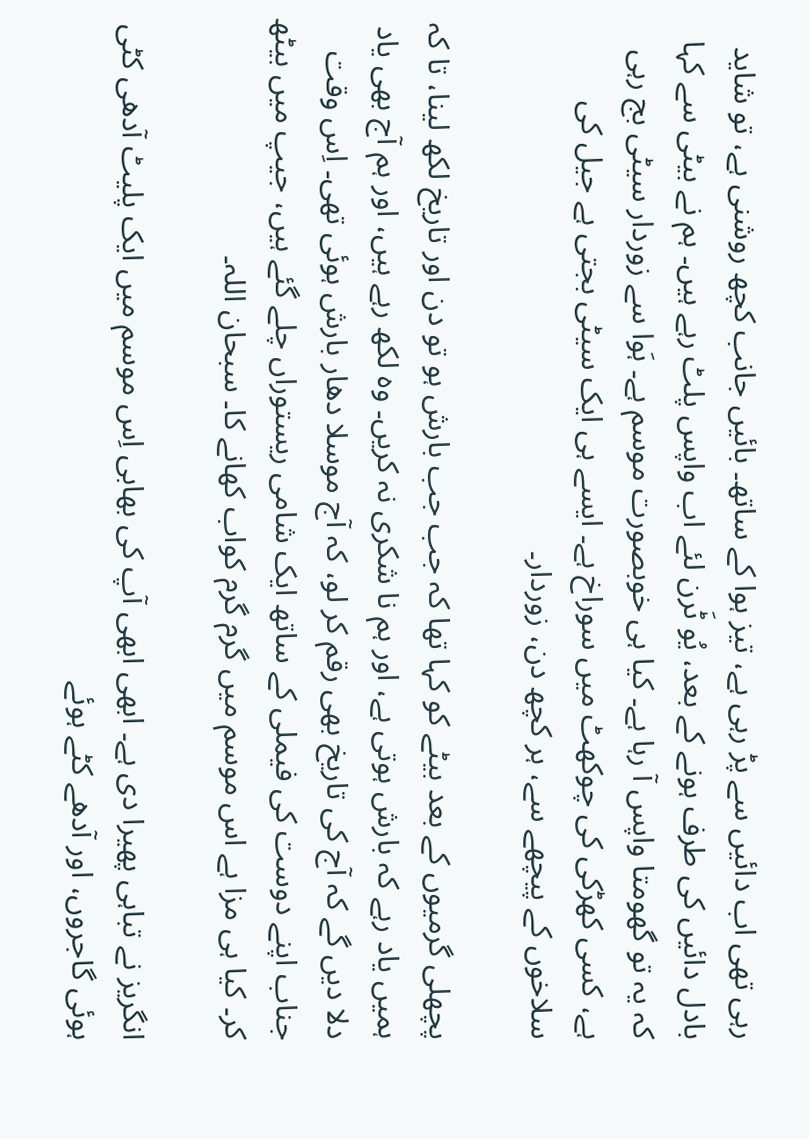رہی تھی اب دائیں سے پڑ رہی ہے، تیز ہوا کے ساتھ۔ بائیں جانب کچھ روشنی ہے، تو شاید بادل دائیں کی طرف ہونے کے بعد، یُو ٹَرن لئے اب واپس پلٹ رہے ہیں۔ ہم نے بیٹی سے کہا کہ یہ تو گھومتا واپس آ رہا ہے۔ کیا ہی خوبصورت موسم ہے۔ ہَوا سے زوردار سیٹی بج رہی ہے، کسی کھڑکی کی چوکھٹ میں سوراخ ہے۔ ایسے ہی ایک سیٹی بجتی ہے جیل کی سلاخوں کے پیچھے سے، ہر کچھ دن، زوردار۔

پچھلی گرمیوں کے بعد بیٹے کو کہا تھا کہ جب جب بارش ہو تو دن اور تاریخ لکھ لینا، تا کہ ہمیں یاد رہے کہ بارش ہوتی ہے، اور ہم نا شکری نہ کریں۔ وہ لکھ رہے ہیں، اور ہم آج بھی یاد دلا دیں گے کہ آج کی تاریخ بھی رقم کر لو، کہ آج موسلا دھار بارش ہوئی تھی۔ اِس وقت جناب اپنے دوست کی فیملی کے ساتھ ایک شامی ریستوراں چلے گئے ہیں، جیپ میں بیٹھ کر۔ کیا ہی مزا ہے اس موسم میں گرم گرم کواب کھانے کا۔ سبحان اللہ۔

انگریز نے تباہی پھیرا دی ہے۔ ابھی ابھی آپ کی بھابی اِس موسم میں ایک پلیٹ آدھی کٹی ہوئی گاجروں، اور آدھے کٹے ہوئے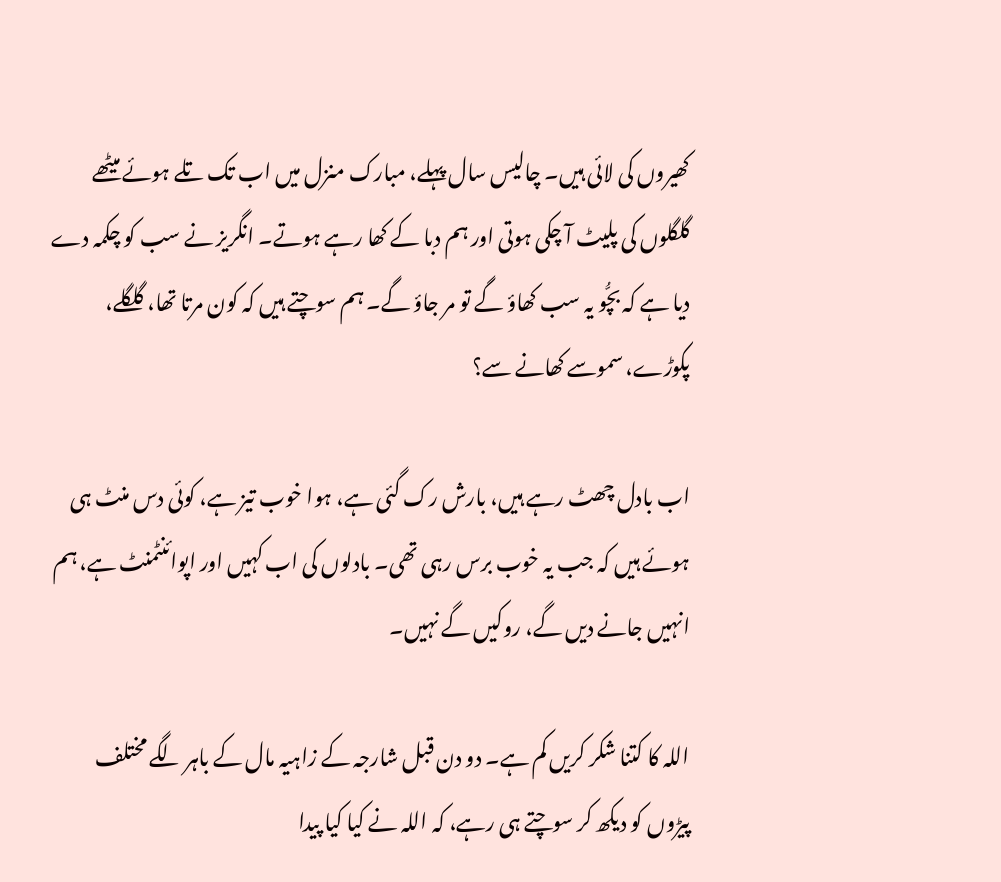کھیروں کی لائی ہیں۔ چالیس سال پہلے، مبارک منزل میں اب تک تلے ہوئے میٹھے گلگلوں کی پلیٹ آ چکی ہوتی اور ہم دبا کے کھا رہے ہوتے۔ انگریز نے سب کو چکمہ دے دیا ہے کہ بچُّو یہ سب کھاؤ گے تو مر جاؤ گے۔ ہم سوچتے ہیں کہ کون مرتا تھا، گلگلے، پکوڑے، سموسے کھانے سے؟

اب بادل چھٹ رہے ہیں، بارش رک گئی ہے، ہوا خوب تیز ہے، کوئی دس منٹ ہی ہوئے ہیں کہ جب یہ خوب برس رہی تھی۔ بادلوں کی اب کہیں اور اپوائنٹمنٹ ہے، ہم انہیں جانے دیں گے، روکیں گے نہیں۔

اللہ کا کتنا شکر کریں کم ہے۔ دو دن قبل شارجہ کے زاہیہ مال کے باہر لگے مختلف پیڑوں کو دیکھ کر سوچتے ہی رہے، کہ اللہ نے کیا کیا پیدا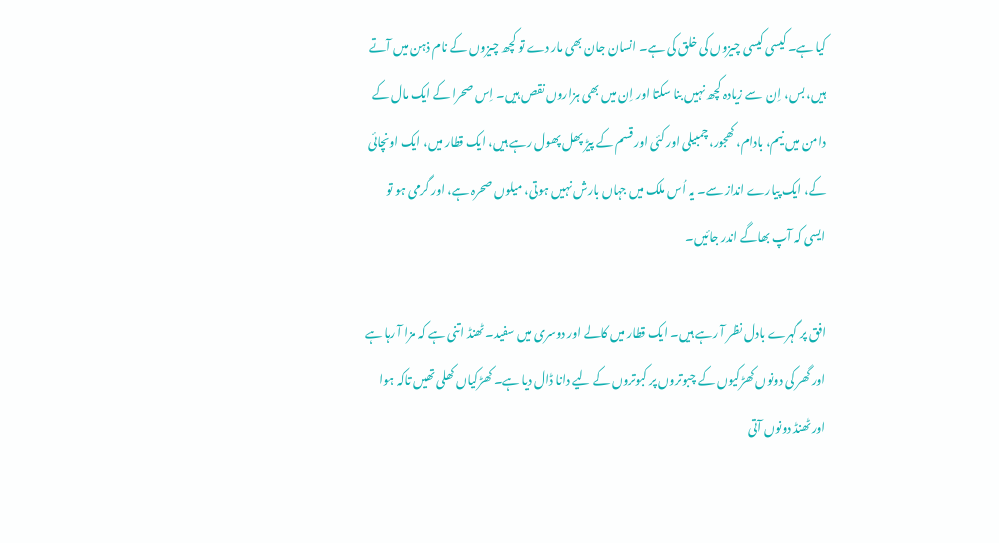کیا ہے۔ کیسی کیسی چیزوں کی خلق کی ہے۔ انسان جان بھی مار دے تو کچھ چیزوں کے نام ذہن میں آتے ہیں، بس، اِن  سے زیادہ کچھ نہیں بنا سکتا اور اِن میں بھی ہزاروں نقص ہیں۔ اِس صحرا کے ایک مال کے دامن میں نیم، بادام، کھجور، چمبیلی اور کئی اور قسم کے پیڑ پھل پھول رہے ہیں، ایک قطار میں، ایک اونچائی کے، ایک پیارے انداز سے۔ یہ اُس ملک میں جہاں بارش نہیں ہوتی، میلوں صحرہ ہے، اور گرمی ہو تو ایسی کہ آپ بھاگے اندر جائیں۔

افق پر گہرے بادل نظر آ رہے ہیں۔ ایک قطار میں کالے اور دوسری میں سفید۔ ٹھنڈ اتنی ہے کہ مزا آ رہا ہے اور گھر کی دونوں کھڑکیوں کے چبوتروں پر کبوتروں کے لیے دانا ڈال دیا ہے۔ کھڑکیاں کھلی تھیں تاکہ ہوا اور ٹھنڈ دونوں آتی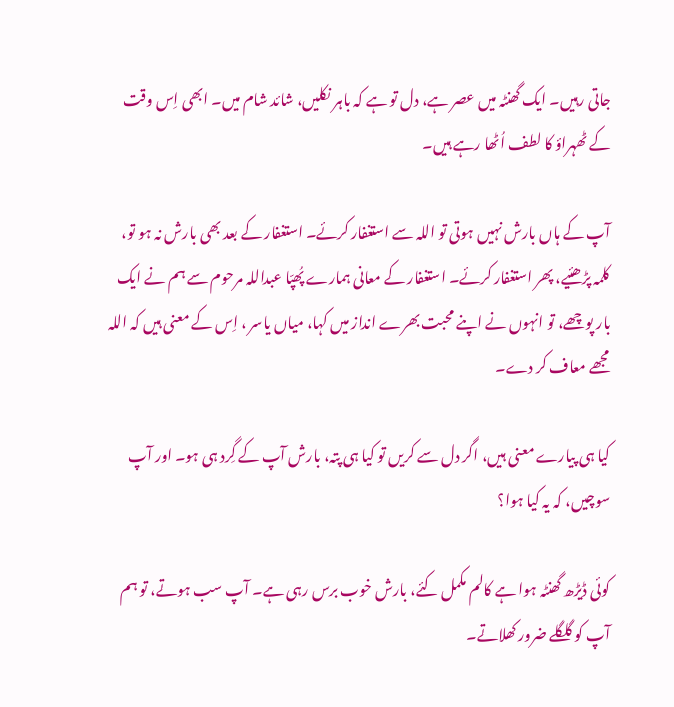جاتی رہیں۔ ایک گھنٹہ میں عصر ہے، دل تو ہے کہ باہر نکلیں، شائد شام میں۔ ابھی اِس وقت کے ٹھہراؤ کا لطف اُٹھا رہے ہیں۔

آپ کے ہاں بارش نہیں ہوتی تو اللہ سے استغفار کرئے۔ استغفار کے بعد بھی بارش نہ ہو تو، کلمہ پڑھئیے، پھر استغفار کرئے۔ استغفار کے معانی ہمارے پُھپّا عبداللہ مرحوم سے ہم نے ایک بار پوچھے، تو انہوں نے اپنے محبت بھرے انداز میں کہا، میاں یاسر ، اِس کے معنی ہیں کہ اللہ مجھے معاف کر دے۔

کیا ہی پیارے معنی ہیں، اگر دل سے کریں تو کیا ہی پتہ، بارش آپ کے گِرد ہی ہو۔ اور آپ سوچیں، کہ یہ کیا ہوا؟

کوئی ڈیڑھ گھنٹہ ہوا ہے کالم مکمل کئے، بارش خوب برس رہی ہے۔ آپ سب ہوتے، تو ہم آپ کو گلگلے ضرور کھلاتے۔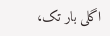اگلی بار تک،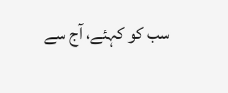سب کو کہئے، آج سے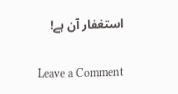استغفار آن ہے!

Leave a Comment